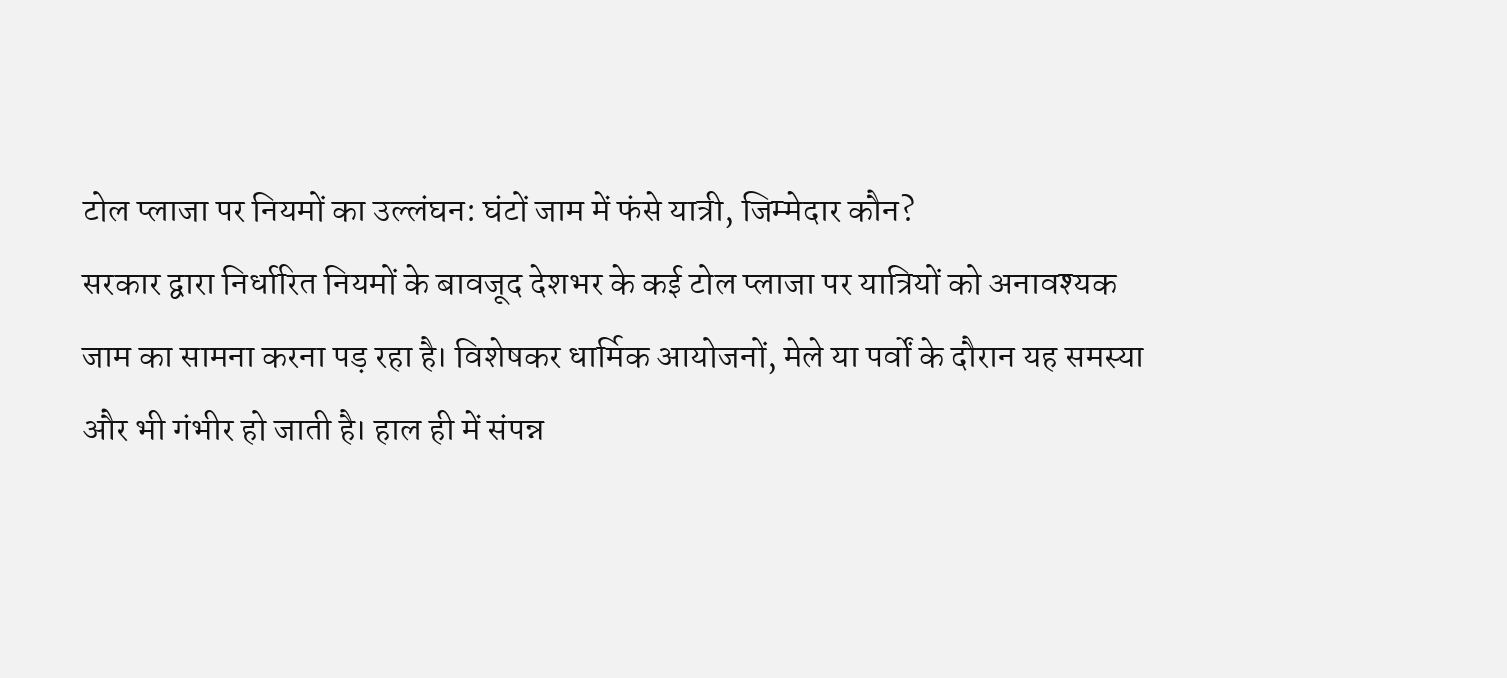टोल प्लाजा पर नियमों का उल्लंघन: घंटों जाम में फंसे यात्री, जिम्मेदार कौन?
सरकार द्वारा निर्धारित नियमों के बावजूद देशभर के कई टोल प्लाजा पर यात्रियों को अनावश्यक जाम का सामना करना पड़ रहा है। विशेषकर धार्मिक आयोजनों, मेले या पर्वों के दौरान यह समस्या और भी गंभीर हो जाती है। हाल ही में संपन्न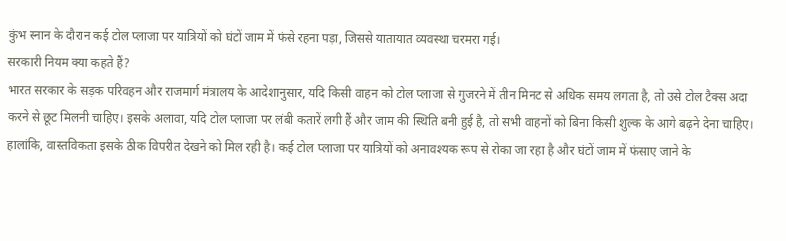कुंभ स्नान के दौरान कई टोल प्लाजा पर यात्रियों को घंटों जाम में फंसे रहना पड़ा, जिससे यातायात व्यवस्था चरमरा गई।
सरकारी नियम क्या कहते हैं?
भारत सरकार के सड़क परिवहन और राजमार्ग मंत्रालय के आदेशानुसार, यदि किसी वाहन को टोल प्लाजा से गुजरने में तीन मिनट से अधिक समय लगता है, तो उसे टोल टैक्स अदा करने से छूट मिलनी चाहिए। इसके अलावा, यदि टोल प्लाजा पर लंबी कतारें लगी हैं और जाम की स्थिति बनी हुई है, तो सभी वाहनों को बिना किसी शुल्क के आगे बढ़ने देना चाहिए।
हालांकि, वास्तविकता इसके ठीक विपरीत देखने को मिल रही है। कई टोल प्लाजा पर यात्रियों को अनावश्यक रूप से रोका जा रहा है और घंटों जाम में फंसाए जाने के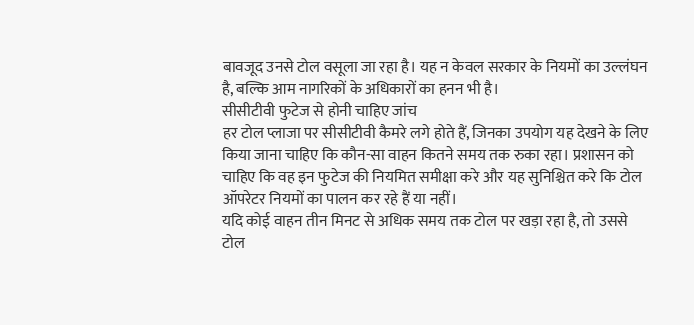बावजूद उनसे टोल वसूला जा रहा है। यह न केवल सरकार के नियमों का उल्लंघन है, बल्कि आम नागरिकों के अधिकारों का हनन भी है।
सीसीटीवी फुटेज से होनी चाहिए जांच
हर टोल प्लाजा पर सीसीटीवी कैमरे लगे होते हैं, जिनका उपयोग यह देखने के लिए किया जाना चाहिए कि कौन-सा वाहन कितने समय तक रुका रहा। प्रशासन को चाहिए कि वह इन फुटेज की नियमित समीक्षा करे और यह सुनिश्चित करे कि टोल ऑपरेटर नियमों का पालन कर रहे हैं या नहीं।
यदि कोई वाहन तीन मिनट से अधिक समय तक टोल पर खड़ा रहा है, तो उससे टोल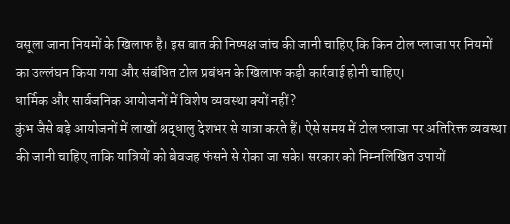वसूला जाना नियमों के खिलाफ है। इस बात की निष्पक्ष जांच की जानी चाहिए कि किन टोल प्लाजा पर नियमों का उल्लंघन किया गया और संबंधित टोल प्रबंधन के खिलाफ कड़ी कार्रवाई होनी चाहिए।
धार्मिक और सार्वजनिक आयोजनों में विशेष व्यवस्था क्यों नहीं?
कुंभ जैसे बड़े आयोजनों में लाखों श्रद्धालु देशभर से यात्रा करते हैं। ऐसे समय में टोल प्लाजा पर अतिरिक्त व्यवस्था की जानी चाहिए ताकि यात्रियों को बेवजह फंसने से रोका जा सके। सरकार को निम्नलिखित उपायों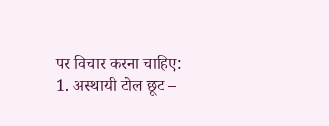पर विचार करना चाहिए:
1. अस्थायी टोल छूट –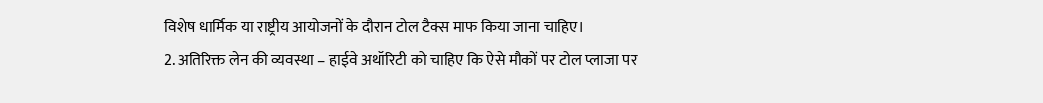विशेष धार्मिक या राष्ट्रीय आयोजनों के दौरान टोल टैक्स माफ किया जाना चाहिए।
2. अतिरिक्त लेन की व्यवस्था – हाईवे अथॉरिटी को चाहिए कि ऐसे मौकों पर टोल प्लाजा पर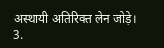अस्थायी अतिरिक्त लेन जोड़े।
3.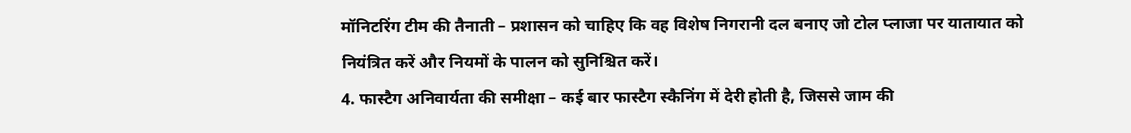मॉनिटरिंग टीम की तैनाती – प्रशासन को चाहिए कि वह विशेष निगरानी दल बनाए जो टोल प्लाजा पर यातायात को नियंत्रित करें और नियमों के पालन को सुनिश्चित करें।
4. फास्टैग अनिवार्यता की समीक्षा – कई बार फास्टैग स्कैनिंग में देरी होती है, जिससे जाम की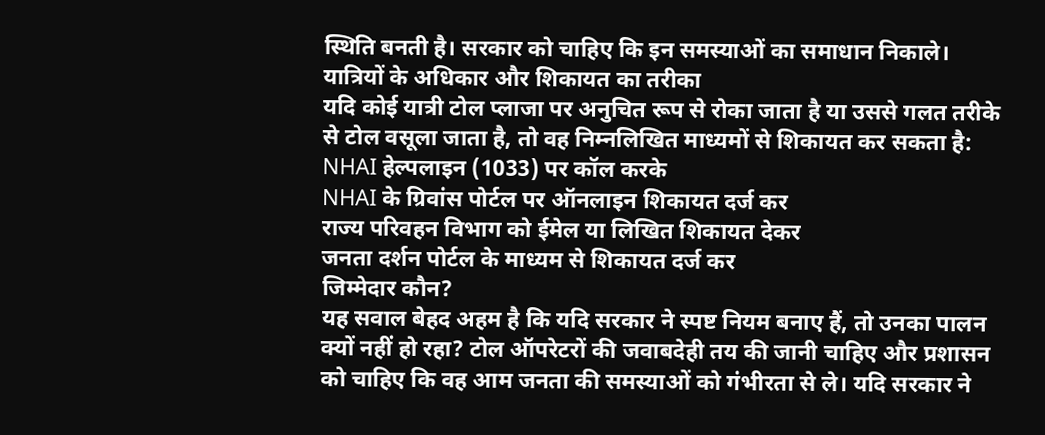स्थिति बनती है। सरकार को चाहिए कि इन समस्याओं का समाधान निकाले।
यात्रियों के अधिकार और शिकायत का तरीका
यदि कोई यात्री टोल प्लाजा पर अनुचित रूप से रोका जाता है या उससे गलत तरीके से टोल वसूला जाता है, तो वह निम्नलिखित माध्यमों से शिकायत कर सकता है:
NHAI हेल्पलाइन (1033) पर कॉल करके
NHAI के ग्रिवांस पोर्टल पर ऑनलाइन शिकायत दर्ज कर
राज्य परिवहन विभाग को ईमेल या लिखित शिकायत देकर
जनता दर्शन पोर्टल के माध्यम से शिकायत दर्ज कर
जिम्मेदार कौन?
यह सवाल बेहद अहम है कि यदि सरकार ने स्पष्ट नियम बनाए हैं, तो उनका पालन क्यों नहीं हो रहा? टोल ऑपरेटरों की जवाबदेही तय की जानी चाहिए और प्रशासन को चाहिए कि वह आम जनता की समस्याओं को गंभीरता से ले। यदि सरकार ने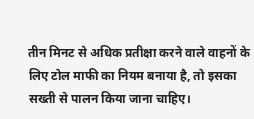तीन मिनट से अधिक प्रतीक्षा करने वाले वाहनों के लिए टोल माफी का नियम बनाया है, तो इसका सख्ती से पालन किया जाना चाहिए।